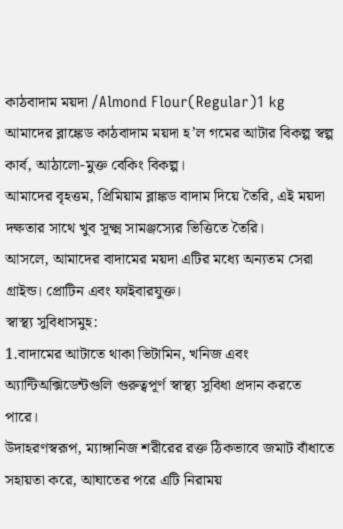কাঠবাদাম ময়দা /Almond Flour(Regular)1 kg
আমাদের ব্লাঙ্কেড কাঠবাদাম ময়দা হ’ল গমের আটার বিকল্প স্বল্প কার্ব, আঠালো-মুক্ত বেকিং বিকল্প।
আমাদের বৃহত্তম, প্রিমিয়াম ব্লাঙ্কড বাদাম দিয়ে তৈরি, এই ময়দা দক্ষতার সাথে খুব সূক্ষ্ম সামঞ্জস্যের ভিত্তিতে তৈরি।
আসলে, আমাদের বাদামের ময়দা এটির মধ্যে অন্যতম সেরা গ্রাইন্ড। প্রোটিন এবং ফাইবারযুক্ত।
স্বাস্থ্য সুবিধাসমুহ:
1.বাদামের আটাতে থাকা ভিটামিন, খনিজ এবং অ্যান্টিঅক্সিডেন্টগুলি গুরুত্বপূর্ণ স্বাস্থ্য সুবিধা প্রদান করতে পারে।
উদাহরণস্বরূপ, ম্যাঙ্গানিজ শরীরের রক্ত ঠিকভাবে জমাট বাঁধাতে সহায়তা করে, আঘাতের পরে এটি নিরাময়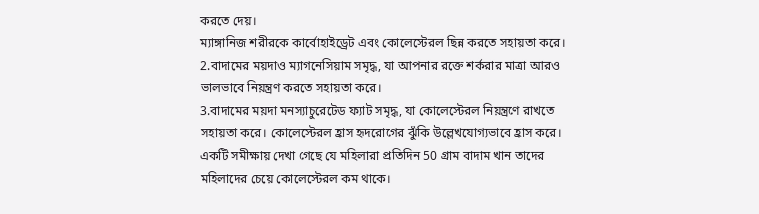করতে দেয়।
ম্যাঙ্গানিজ শরীরকে কার্বোহাইড্রেট এবং কোলেস্টেরল ছিন্ন করতে সহায়তা করে।
2.বাদামের ময়দাও ম্যাগনেসিয়াম সমৃদ্ধ, যা আপনার রক্তে শর্করার মাত্রা আরও ভালভাবে নিয়ন্ত্রণ করতে সহায়তা করে।
3.বাদামের ময়দা মনস্যাচুরেটেড ফ্যাট সমৃদ্ধ, যা কোলেস্টেরল নিয়ন্ত্রণে রাখতে সহায়তা করে। কোলেস্টেরল হ্রাস হৃদরোগের ঝুঁকি উল্লেখযোগ্যভাবে হ্রাস করে।
একটি সমীক্ষায় দেখা গেছে যে মহিলারা প্রতিদিন 50 গ্রাম বাদাম খান তাদের মহিলাদের চেয়ে কোলেস্টেরল কম থাকে।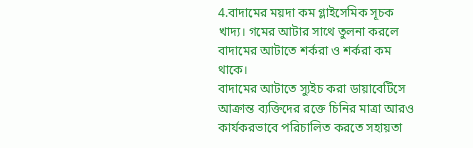4.বাদামের ময়দা কম গ্লাইসেমিক সূচক খাদ্য। গমের আটার সাথে তুলনা করলে বাদামের আটাতে শর্করা ও শর্করা কম থাকে।
বাদামের আটাতে স্যুইচ করা ডায়াবেটিসে আক্রান্ত ব্যক্তিদের রক্তে চিনির মাত্রা আরও কার্যকরভাবে পরিচালিত করতে সহায়তা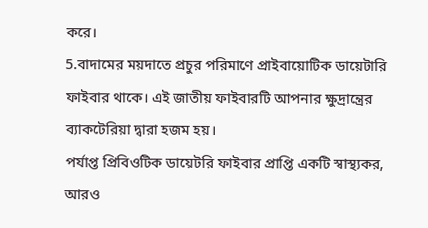করে।
5.বাদামের ময়দাতে প্রচুর পরিমাণে প্রাইবায়োটিক ডায়েটারি ফাইবার থাকে। এই জাতীয় ফাইবারটি আপনার ক্ষুদ্রান্ত্রের ব্যাকটেরিয়া দ্বারা হজম হয়।
পর্যাপ্ত প্রিবিওটিক ডায়েটরি ফাইবার প্রাপ্তি একটি স্বাস্থ্যকর, আরও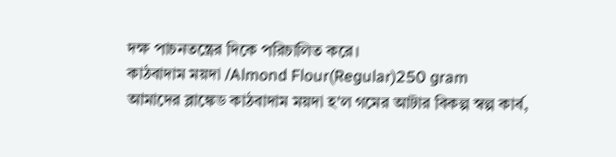দক্ষ পাচনতন্ত্রের দিকে পরিচালিত করে।
কাঠবাদাম ময়দা /Almond Flour(Regular)250 gram
আমাদের ব্লাঙ্কেড কাঠবাদাম ময়দা হ'ল গমের আটার বিকল্প স্বল্প কার্ব,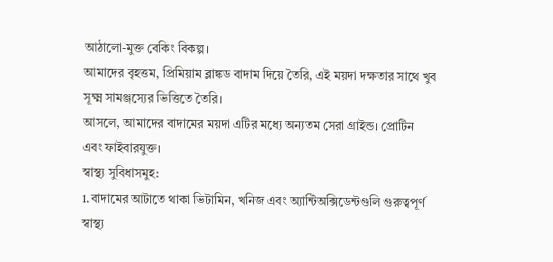আঠালো-মুক্ত বেকিং বিকল্প।
আমাদের বৃহত্তম, প্রিমিয়াম ব্লাঙ্কড বাদাম দিয়ে তৈরি, এই ময়দা দক্ষতার সাথে খুব সূক্ষ্ম সামঞ্জস্যের ভিত্তিতে তৈরি।
আসলে, আমাদের বাদামের ময়দা এটির মধ্যে অন্যতম সেরা গ্রাইন্ড। প্রোটিন এবং ফাইবারযুক্ত।
স্বাস্থ্য সুবিধাসমুহ:
1.বাদামের আটাতে থাকা ভিটামিন, খনিজ এবং অ্যান্টিঅক্সিডেন্টগুলি গুরুত্বপূর্ণ স্বাস্থ্য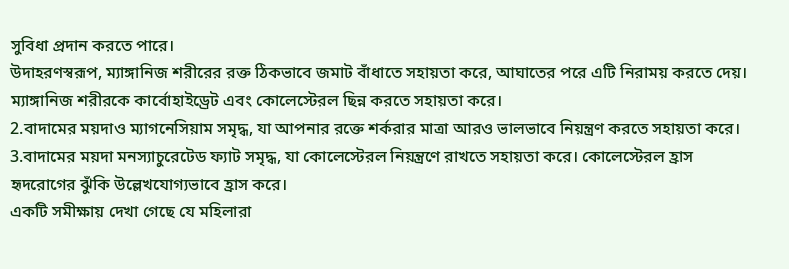সুবিধা প্রদান করতে পারে।
উদাহরণস্বরূপ, ম্যাঙ্গানিজ শরীরের রক্ত ঠিকভাবে জমাট বাঁধাতে সহায়তা করে, আঘাতের পরে এটি নিরাময় করতে দেয়।
ম্যাঙ্গানিজ শরীরকে কার্বোহাইড্রেট এবং কোলেস্টেরল ছিন্ন করতে সহায়তা করে।
2.বাদামের ময়দাও ম্যাগনেসিয়াম সমৃদ্ধ, যা আপনার রক্তে শর্করার মাত্রা আরও ভালভাবে নিয়ন্ত্রণ করতে সহায়তা করে।
3.বাদামের ময়দা মনস্যাচুরেটেড ফ্যাট সমৃদ্ধ, যা কোলেস্টেরল নিয়ন্ত্রণে রাখতে সহায়তা করে। কোলেস্টেরল হ্রাস হৃদরোগের ঝুঁকি উল্লেখযোগ্যভাবে হ্রাস করে।
একটি সমীক্ষায় দেখা গেছে যে মহিলারা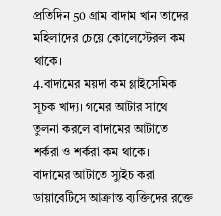প্রতিদিন 50 গ্রাম বাদাম খান তাদের মহিলাদের চেয়ে কোলেস্টেরল কম থাকে।
4.বাদামের ময়দা কম গ্লাইসেমিক সূচক খাদ্য। গমের আটার সাথে তুলনা করলে বাদামের আটাতে শর্করা ও শর্করা কম থাকে।
বাদামের আটাতে স্যুইচ করা ডায়াবেটিসে আক্রান্ত ব্যক্তিদের রক্তে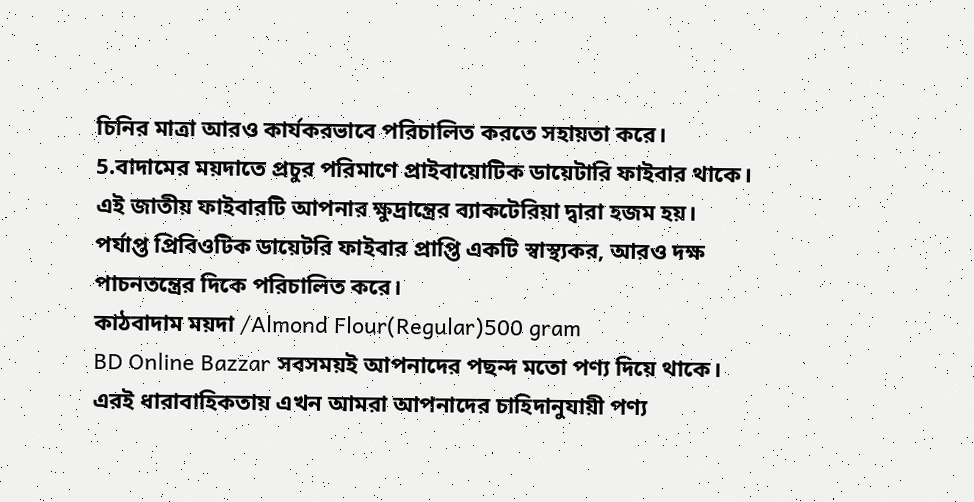চিনির মাত্রা আরও কার্যকরভাবে পরিচালিত করতে সহায়তা করে।
5.বাদামের ময়দাতে প্রচুর পরিমাণে প্রাইবায়োটিক ডায়েটারি ফাইবার থাকে। এই জাতীয় ফাইবারটি আপনার ক্ষুদ্রান্ত্রের ব্যাকটেরিয়া দ্বারা হজম হয়।
পর্যাপ্ত প্রিবিওটিক ডায়েটরি ফাইবার প্রাপ্তি একটি স্বাস্থ্যকর, আরও দক্ষ পাচনতন্ত্রের দিকে পরিচালিত করে।
কাঠবাদাম ময়দা /Almond Flour(Regular)500 gram
BD Online Bazzar সবসময়ই আপনাদের পছন্দ মতো পণ্য দিয়ে থাকে।
এরই ধারাবাহিকতায় এখন আমরা আপনাদের চাহিদানুযায়ী পণ্য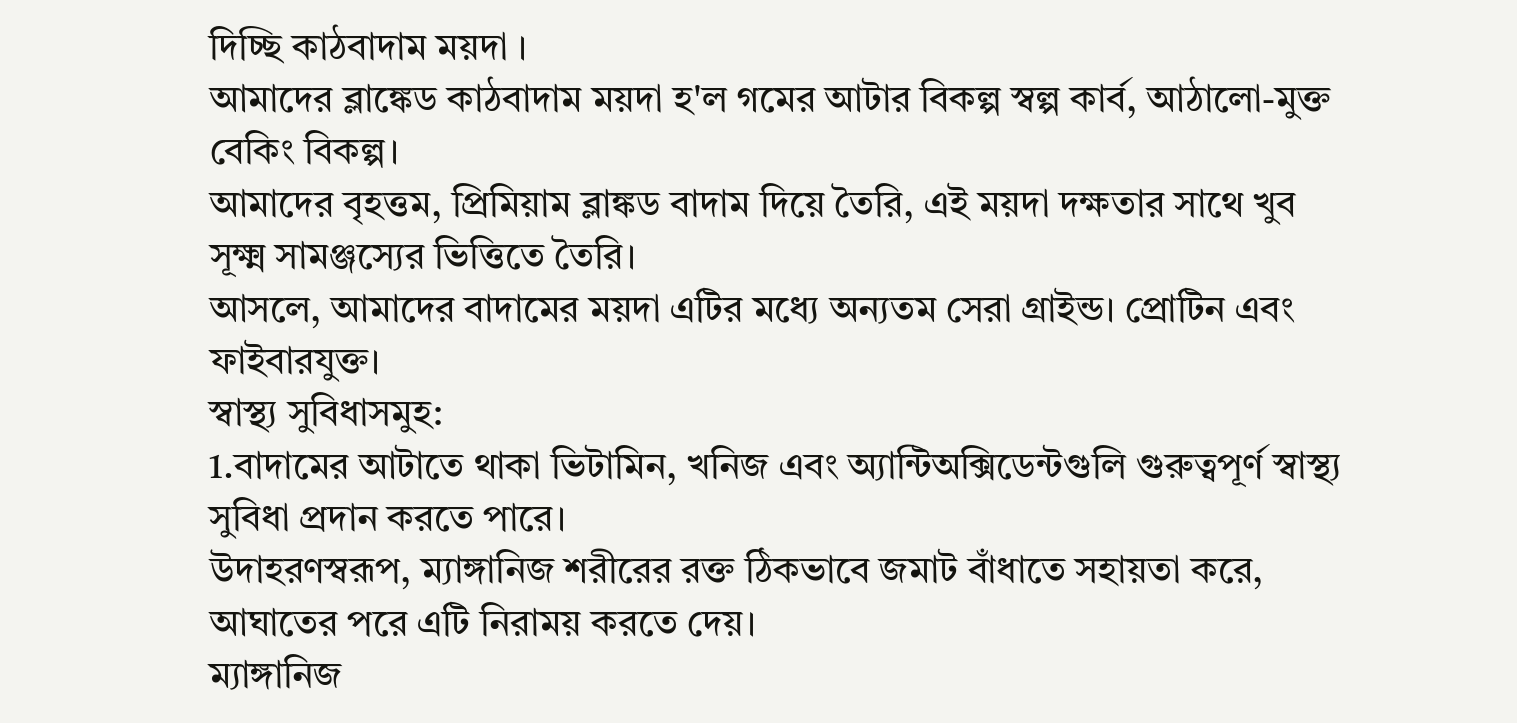দিচ্ছি কাঠবাদাম ময়দা ।
আমাদের ব্লাঙ্কেড কাঠবাদাম ময়দা হ'ল গমের আটার বিকল্প স্বল্প কার্ব, আঠালো-মুক্ত বেকিং বিকল্প।
আমাদের বৃহত্তম, প্রিমিয়াম ব্লাঙ্কড বাদাম দিয়ে তৈরি, এই ময়দা দক্ষতার সাথে খুব সূক্ষ্ম সামঞ্জস্যের ভিত্তিতে তৈরি।
আসলে, আমাদের বাদামের ময়দা এটির মধ্যে অন্যতম সেরা গ্রাইন্ড। প্রোটিন এবং ফাইবারযুক্ত।
স্বাস্থ্য সুবিধাসমুহ:
1.বাদামের আটাতে থাকা ভিটামিন, খনিজ এবং অ্যান্টিঅক্সিডেন্টগুলি গুরুত্বপূর্ণ স্বাস্থ্য সুবিধা প্রদান করতে পারে।
উদাহরণস্বরূপ, ম্যাঙ্গানিজ শরীরের রক্ত ঠিকভাবে জমাট বাঁধাতে সহায়তা করে, আঘাতের পরে এটি নিরাময় করতে দেয়।
ম্যাঙ্গানিজ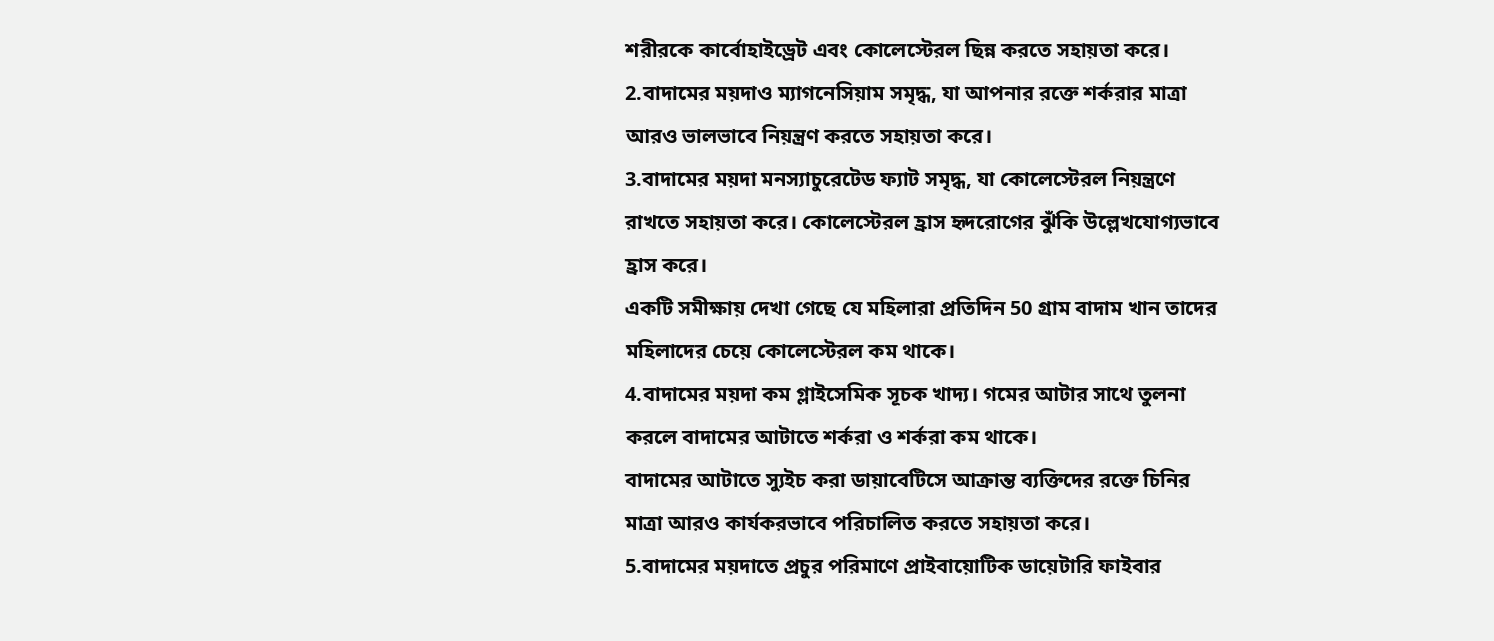শরীরকে কার্বোহাইড্রেট এবং কোলেস্টেরল ছিন্ন করতে সহায়তা করে।
2.বাদামের ময়দাও ম্যাগনেসিয়াম সমৃদ্ধ, যা আপনার রক্তে শর্করার মাত্রা আরও ভালভাবে নিয়ন্ত্রণ করতে সহায়তা করে।
3.বাদামের ময়দা মনস্যাচুরেটেড ফ্যাট সমৃদ্ধ, যা কোলেস্টেরল নিয়ন্ত্রণে রাখতে সহায়তা করে। কোলেস্টেরল হ্রাস হৃদরোগের ঝুঁকি উল্লেখযোগ্যভাবে হ্রাস করে।
একটি সমীক্ষায় দেখা গেছে যে মহিলারা প্রতিদিন 50 গ্রাম বাদাম খান তাদের মহিলাদের চেয়ে কোলেস্টেরল কম থাকে।
4.বাদামের ময়দা কম গ্লাইসেমিক সূচক খাদ্য। গমের আটার সাথে তুলনা করলে বাদামের আটাতে শর্করা ও শর্করা কম থাকে।
বাদামের আটাতে স্যুইচ করা ডায়াবেটিসে আক্রান্ত ব্যক্তিদের রক্তে চিনির মাত্রা আরও কার্যকরভাবে পরিচালিত করতে সহায়তা করে।
5.বাদামের ময়দাতে প্রচুর পরিমাণে প্রাইবায়োটিক ডায়েটারি ফাইবার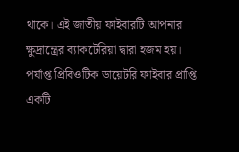থাকে। এই জাতীয় ফাইবারটি আপনার ক্ষুদ্রান্ত্রের ব্যাকটেরিয়া দ্বারা হজম হয়।
পর্যাপ্ত প্রিবিওটিক ডায়েটরি ফাইবার প্রাপ্তি একটি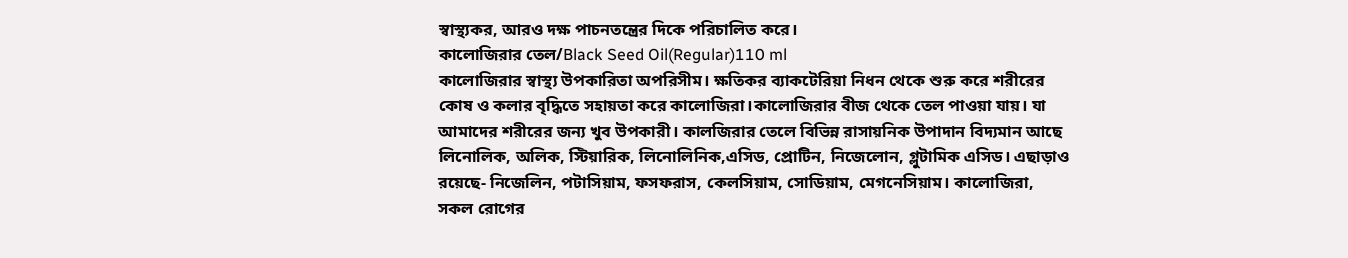স্বাস্থ্যকর, আরও দক্ষ পাচনতন্ত্রের দিকে পরিচালিত করে।
কালোজিরার তেল/Black Seed Oil(Regular)110 ml
কালোজিরার স্বাস্থ্য উপকারিতা অপরিসীম। ক্ষতিকর ব্যাকটেরিয়া নিধন থেকে শুরু করে শরীরের কোষ ও কলার বৃদ্ধিতে সহায়তা করে কালোজিরা।কালোজিরার বীজ থেকে তেল পাওয়া যায়। যা আমাদের শরীরের জন্য খুব উপকারী। কালজিরার তেলে বিভিন্ন রাসায়নিক উপাদান বিদ্যমান আছে লিনোলিক, অলিক, স্টিয়ারিক, লিনোলিনিক,এসিড, প্রোটিন, নিজেলোন, গ্লুটামিক এসিড। এছাড়াও রয়েছে- নিজেলিন, পটাসিয়াম, ফসফরাস, কেলসিয়াম, সোডিয়াম, মেগনেসিয়াম। কালোজিরা, সকল রোগের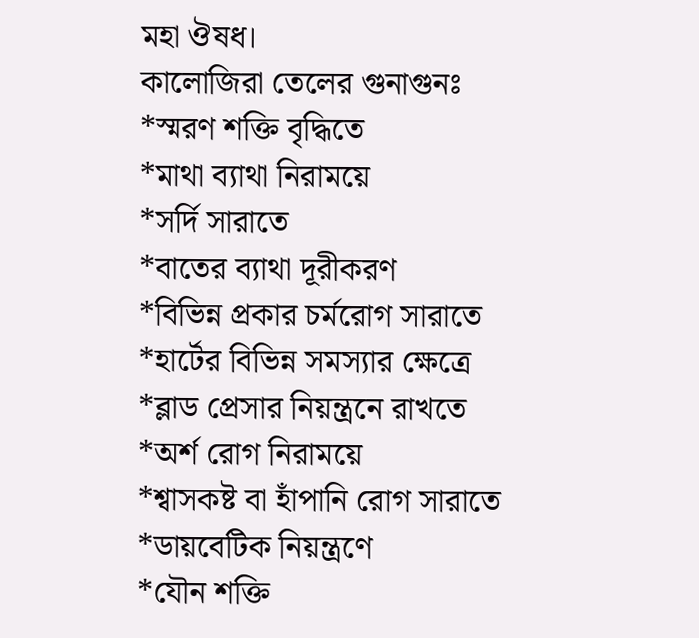মহা ঔষধ।
কালোজিরা তেলের গুনাগুনঃ
*স্মরণ শক্তি বৃদ্ধিতে
*মাথা ব্যাথা নিরাময়ে
*সর্দি সারাতে
*বাতের ব্যাথা দূরীকরণ
*বিভিন্ন প্রকার চর্মরোগ সারাতে
*হার্টের বিভিন্ন সমস্যার ক্ষেত্রে
*ব্লাড প্রেসার নিয়ন্ত্রনে রাখতে
*অর্শ রোগ নিরাময়ে
*শ্বাসকষ্ট বা হাঁপানি রোগ সারাতে
*ডায়বেটিক নিয়ন্ত্রণে
*যৌন শক্তি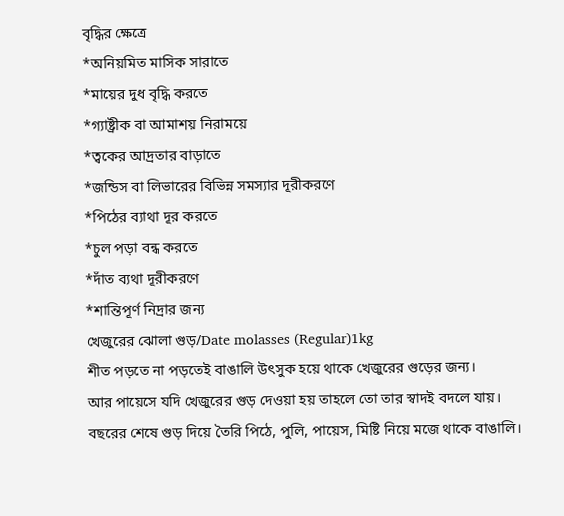বৃদ্ধির ক্ষেত্রে
*অনিয়মিত মাসিক সারাতে
*মায়ের দুধ বৃদ্ধি করতে
*গ্যাষ্ট্রীক বা আমাশয় নিরাময়ে
*ত্বকের আদ্রতার বাড়াতে
*জন্ডিস বা লিভারের বিভিন্ন সমস্যার দূরীকরণে
*পিঠের ব্যাথা দূর করতে
*চুল পড়া বন্ধ করতে
*দাঁত ব্যথা দূরীকরণে
*শান্তিপূর্ণ নিদ্রার জন্য
খেজুরের ঝোলা গুড়/Date molasses (Regular)1kg
শীত পড়তে না পড়তেই বাঙালি উৎসুক হয়ে থাকে খেজুরের গুড়ের জন্য।
আর পায়েসে যদি খেজুরের গুড় দেওয়া হয় তাহলে তো তার স্বাদই বদলে যায়।
বছরের শেষে গুড় দিয়ে তৈরি পিঠে, পুলি, পায়েস, মিষ্টি নিয়ে মজে থাকে বাঙালি।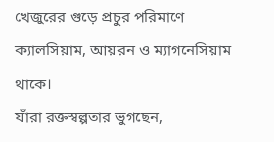খেজুরের গুড়ে প্রচুর পরিমাণে ক্যালসিয়াম, আয়রন ও ম্যাগনেসিয়াম থাকে।
যাঁরা রক্তস্বল্পতার ভুগছেন,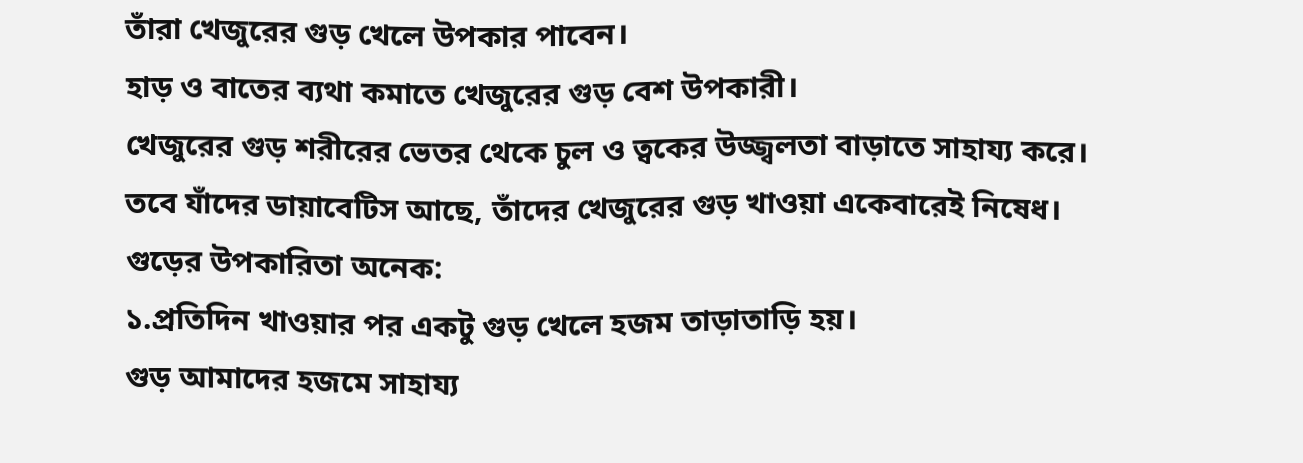তাঁরা খেজুরের গুড় খেলে উপকার পাবেন।
হাড় ও বাতের ব্যথা কমাতে খেজুরের গুড় বেশ উপকারী।
খেজুরের গুড় শরীরের ভেতর থেকে চুল ও ত্বকের উজ্জ্বলতা বাড়াতে সাহায্য করে।
তবে যাঁদের ডায়াবেটিস আছে, তাঁদের খেজুরের গুড় খাওয়া একেবারেই নিষেধ।
গুড়ের উপকারিতা অনেক:
১.প্রতিদিন খাওয়ার পর একটু গুড় খেলে হজম তাড়াতাড়ি হয়।
গুড় আমাদের হজমে সাহায্য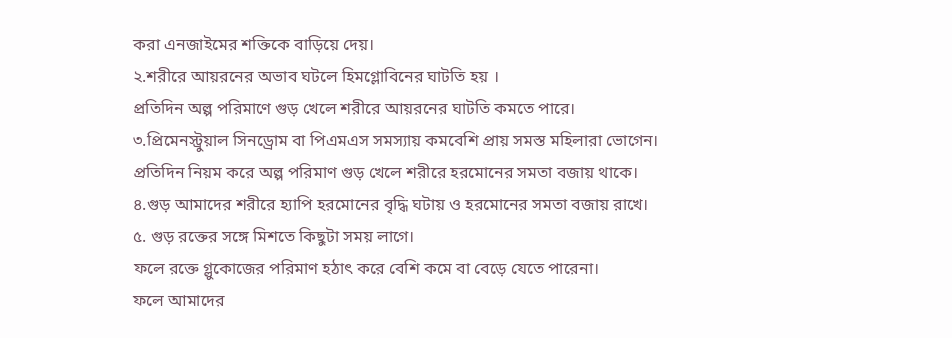করা এনজাইমের শক্তিকে বাড়িয়ে দেয়।
২.শরীরে আয়রনের অভাব ঘটলে হিমগ্লোবিনের ঘাটতি হয় ।
প্রতিদিন অল্প পরিমাণে গুড় খেলে শরীরে আয়রনের ঘাটতি কমতে পারে।
৩.প্রিমেনস্ট্রুয়াল সিনড্রোম বা পিএমএস সমস্যায় কমবেশি প্রায় সমস্ত মহিলারা ভোগেন।
প্রতিদিন নিয়ম করে অল্প পরিমাণ গুড় খেলে শরীরে হরমোনের সমতা বজায় থাকে।
৪.গুড় আমাদের শরীরে হ্যাপি হরমোনের বৃদ্ধি ঘটায় ও হরমোনের সমতা বজায় রাখে।
৫. গুড় রক্তের সঙ্গে মিশতে কিছুটা সময় লাগে।
ফলে রক্তে গ্লুকোজের পরিমাণ হঠাৎ করে বেশি কমে বা বেড়ে যেতে পারেনা।
ফলে আমাদের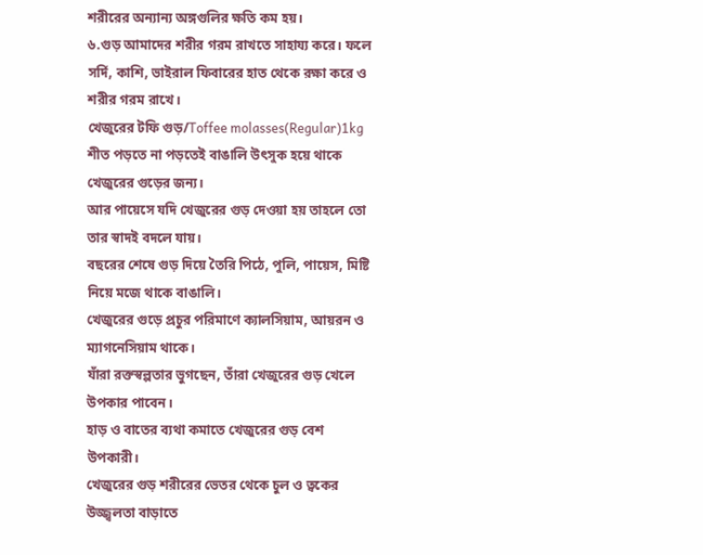শরীরের অন্যান্য অঙ্গগুলির ক্ষতি কম হয়।
৬.গুড় আমাদের শরীর গরম রাখতে সাহায্য করে। ফলে সর্দি, কাশি, ভাইরাল ফিবারের হাত থেকে রক্ষা করে ও শরীর গরম রাখে।
খেজুরের টফি গুড়/Toffee molasses(Regular)1kg
শীত পড়তে না পড়তেই বাঙালি উৎসুক হয়ে থাকে খেজুরের গুড়ের জন্য।
আর পায়েসে যদি খেজুরের গুড় দেওয়া হয় তাহলে তো তার স্বাদই বদলে যায়।
বছরের শেষে গুড় দিয়ে তৈরি পিঠে, পুলি, পায়েস, মিষ্টি নিয়ে মজে থাকে বাঙালি।
খেজুরের গুড়ে প্রচুর পরিমাণে ক্যালসিয়াম, আয়রন ও ম্যাগনেসিয়াম থাকে।
যাঁরা রক্তস্বল্পতার ভুগছেন, তাঁরা খেজুরের গুড় খেলে উপকার পাবেন।
হাড় ও বাতের ব্যথা কমাতে খেজুরের গুড় বেশ উপকারী।
খেজুরের গুড় শরীরের ভেতর থেকে চুল ও ত্বকের উজ্জ্বলতা বাড়াতে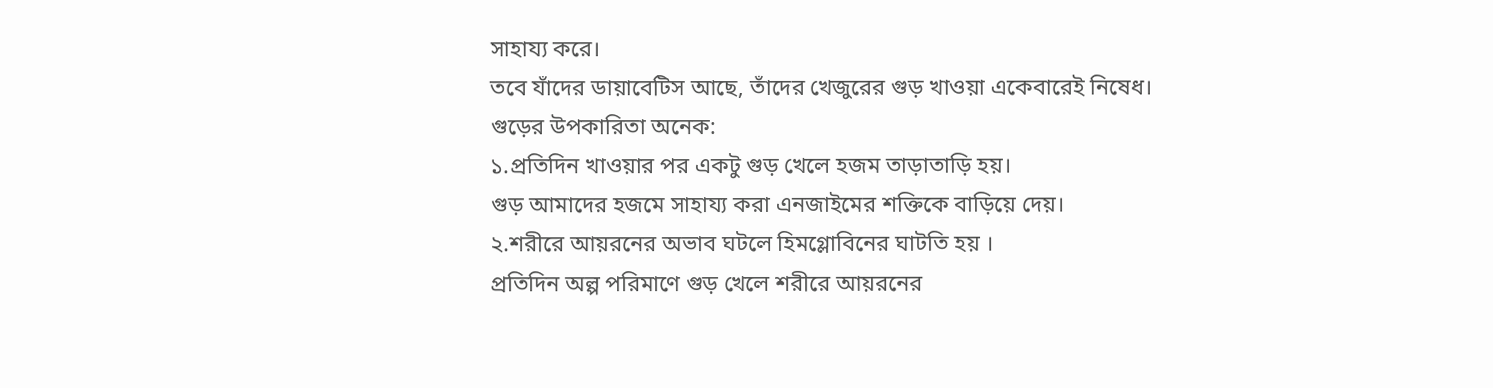সাহায্য করে।
তবে যাঁদের ডায়াবেটিস আছে, তাঁদের খেজুরের গুড় খাওয়া একেবারেই নিষেধ।
গুড়ের উপকারিতা অনেক:
১.প্রতিদিন খাওয়ার পর একটু গুড় খেলে হজম তাড়াতাড়ি হয়।
গুড় আমাদের হজমে সাহায্য করা এনজাইমের শক্তিকে বাড়িয়ে দেয়।
২.শরীরে আয়রনের অভাব ঘটলে হিমগ্লোবিনের ঘাটতি হয় ।
প্রতিদিন অল্প পরিমাণে গুড় খেলে শরীরে আয়রনের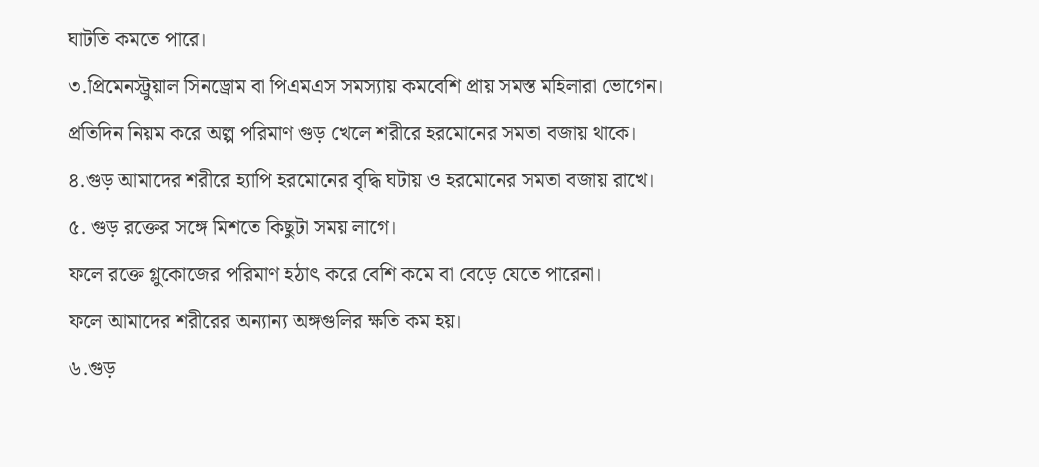ঘাটতি কমতে পারে।
৩.প্রিমেনস্ট্রুয়াল সিনড্রোম বা পিএমএস সমস্যায় কমবেশি প্রায় সমস্ত মহিলারা ভোগেন।
প্রতিদিন নিয়ম করে অল্প পরিমাণ গুড় খেলে শরীরে হরমোনের সমতা বজায় থাকে।
৪.গুড় আমাদের শরীরে হ্যাপি হরমোনের বৃদ্ধি ঘটায় ও হরমোনের সমতা বজায় রাখে।
৫. গুড় রক্তের সঙ্গে মিশতে কিছুটা সময় লাগে।
ফলে রক্তে গ্লুকোজের পরিমাণ হঠাৎ করে বেশি কমে বা বেড়ে যেতে পারেনা।
ফলে আমাদের শরীরের অন্যান্য অঙ্গগুলির ক্ষতি কম হয়।
৬.গুড়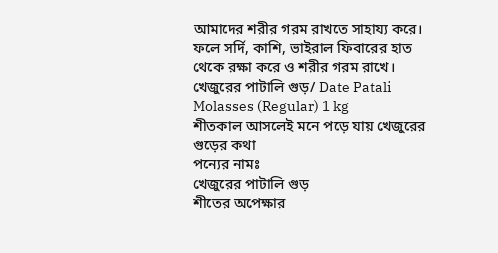আমাদের শরীর গরম রাখতে সাহায্য করে। ফলে সর্দি, কাশি, ভাইরাল ফিবারের হাত থেকে রক্ষা করে ও শরীর গরম রাখে।
খেজুরের পাটালি গুড়/ Date Patali Molasses (Regular) 1 kg
শীতকাল আসলেই মনে পড়ে যায় খেজুরের গুড়ের কথা
পন্যের নামঃ
খেজুরের পাটালি গুড়
শীতের অপেক্ষার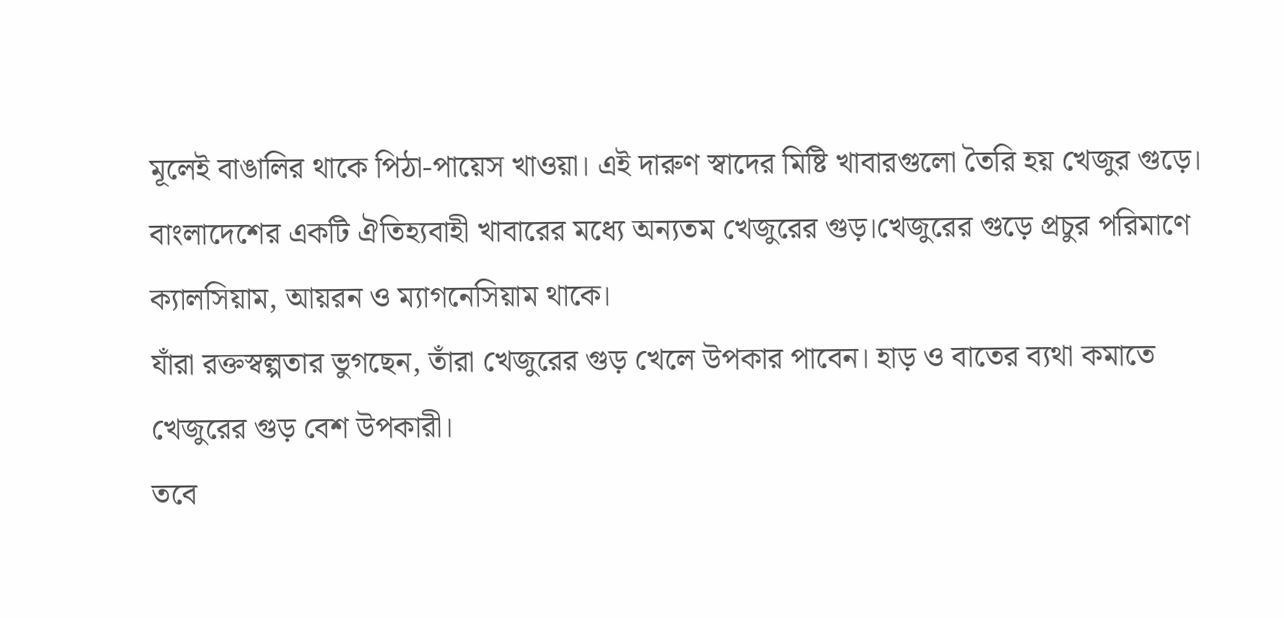মূলেই বাঙালির থাকে পিঠা-পায়েস খাওয়া। এই দারুণ স্বাদের মিষ্টি খাবারগুলো তৈরি হয় খেজুর গুড়ে।
বাংলাদেশের একটি ঐতিহ্যবাহী খাবারের মধ্যে অন্যতম খেজুরের গুড়।খেজুরের গুড়ে প্রচুর পরিমাণে ক্যালসিয়াম, আয়রন ও ম্যাগনেসিয়াম থাকে।
যাঁরা রক্তস্বল্পতার ভুগছেন, তাঁরা খেজুরের গুড় খেলে উপকার পাবেন। হাড় ও বাতের ব্যথা কমাতে খেজুরের গুড় বেশ উপকারী।
তবে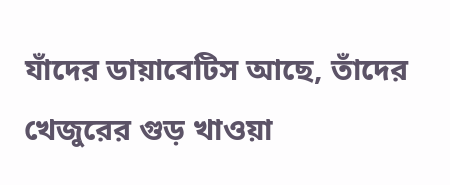যাঁদের ডায়াবেটিস আছে, তাঁদের খেজুরের গুড় খাওয়া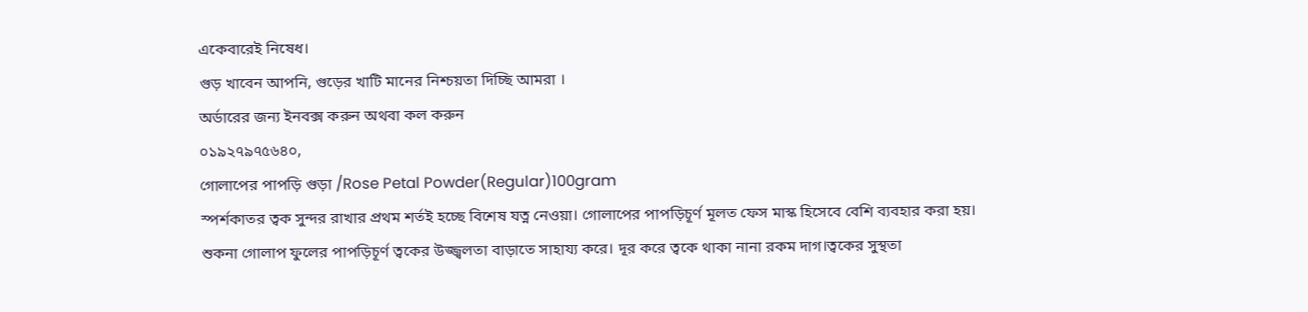একেবারেই নিষেধ।
গুড় খাবেন আপনি, গুড়ের খাটি মানের নিশ্চয়তা দিচ্ছি আমরা ।
অর্ডারের জন্য ইনবক্স করুন অথবা কল করুন
০১৯২৭৯৭৫৬৪০,
গোলাপের পাপড়ি গুড়া /Rose Petal Powder(Regular)100gram
স্পর্শকাতর ত্বক সুন্দর রাখার প্রথম শর্তই হচ্ছে বিশেষ যত্ন নেওয়া। গোলাপের পাপড়িচূর্ণ মূলত ফেস মাস্ক হিসেবে বেশি ব্যবহার করা হয়। শুকনা গোলাপ ফুলের পাপড়িচূর্ণ ত্বকের উজ্জ্বলতা বাড়াতে সাহায্য করে। দূর করে ত্বকে থাকা নানা রকম দাগ।ত্বকের সুস্থতা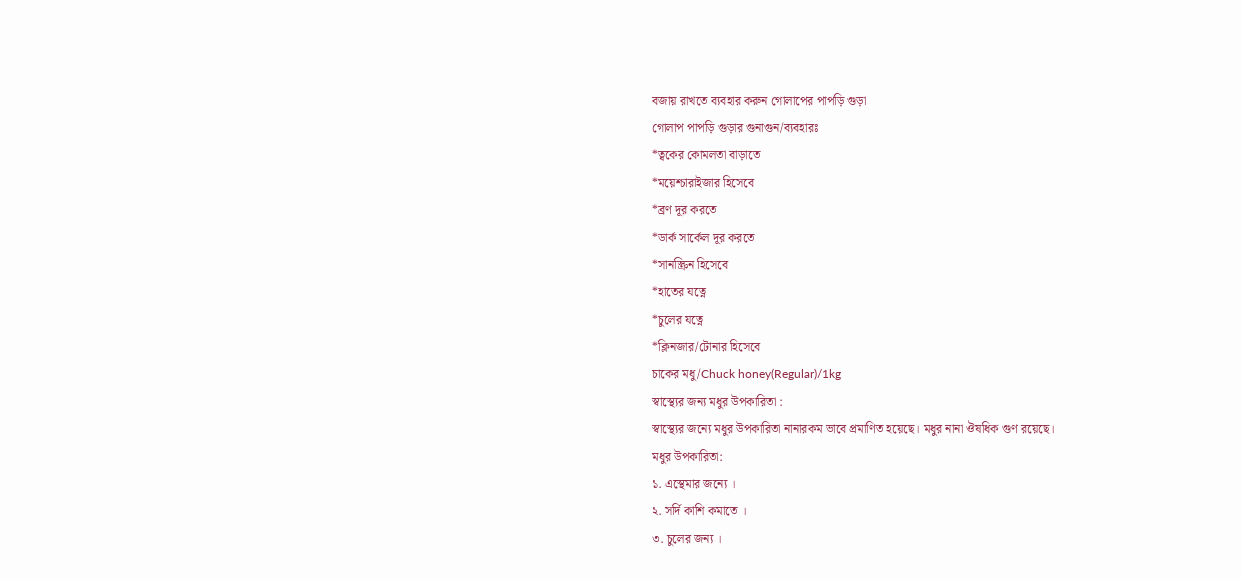বজায় রাখতে ব্যবহার করুন গোলাপের পাপড়ি গুড়া
গোলাপ পাপড়ি গুড়ার গুনাগুন/ব্যবহারঃ
*ত্বকের কোমলতা বাড়াতে
*ময়েশ্চারাইজার হিসেবে
*ব্রণ দূর করতে
*ডার্ক সার্কেল দূর করতে
*সানস্ক্রিন হিসেবে
*হাতের যত্নে
*চুলের যত্নে
*ক্লিনজার/টোনার হিসেবে
চাকের মধু/Chuck honey(Regular)/1kg
স্বাস্থ্যের জন্য মধুর উপকারিতা :
স্বাস্থ্যের জন্যে মধুর উপকারিতা নানারকম ভাবে প্রমাণিত হয়েছে। মধুর নানা ঔষধিক গুণ রয়েছে।
মধুর উপকারিতা:
১. এস্থেমার জন্যে ।
২. সর্দি কাশি কমাতে ।
৩. চুলের জন্য ।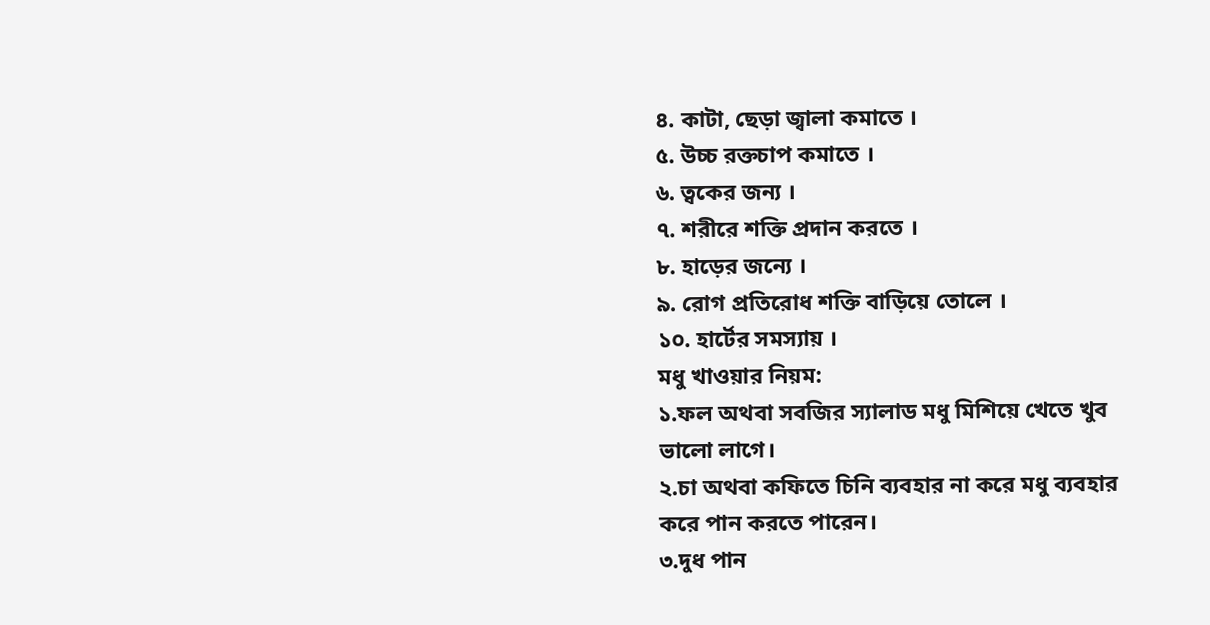৪. কাটা, ছেড়া জ্বালা কমাতে ।
৫. উচ্চ রক্তচাপ কমাতে ।
৬. ত্বকের জন্য ।
৭. শরীরে শক্তি প্রদান করতে ।
৮. হাড়ের জন্যে ।
৯. রোগ প্রতিরোধ শক্তি বাড়িয়ে তোলে ।
১০. হার্টের সমস্যায় ।
মধু খাওয়ার নিয়ম:
১.ফল অথবা সবজির স্যালাড মধু মিশিয়ে খেতে খুব ভালো লাগে।
২.চা অথবা কফিতে চিনি ব্যবহার না করে মধু ব্যবহার করে পান করতে পারেন।
৩.দুধ পান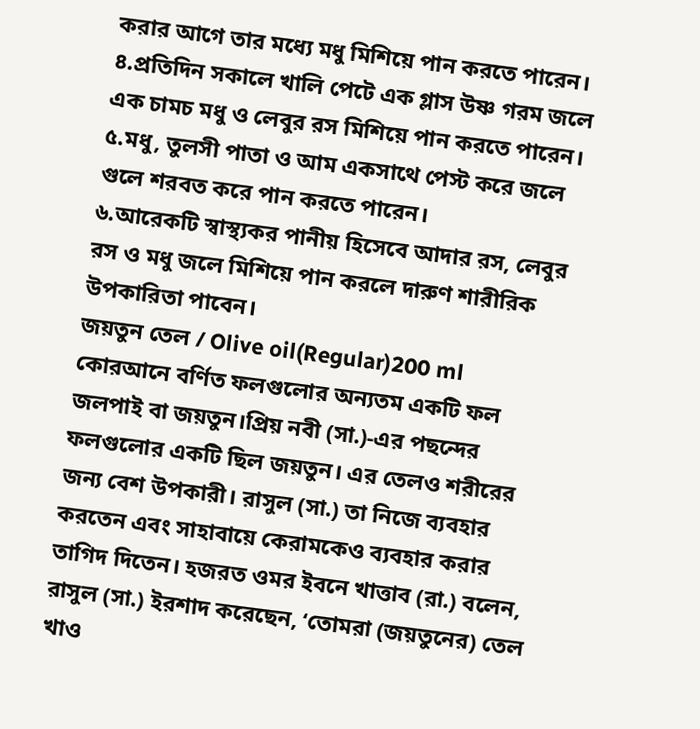করার আগে তার মধ্যে মধু মিশিয়ে পান করতে পারেন।
৪.প্রতিদিন সকালে খালি পেটে এক গ্লাস উষ্ণ গরম জলে এক চামচ মধু ও লেবুর রস মিশিয়ে পান করতে পারেন।
৫.মধু, তুলসী পাতা ও আম একসাথে পেস্ট করে জলে গুলে শরবত করে পান করতে পারেন।
৬.আরেকটি স্বাস্থ্যকর পানীয় হিসেবে আদার রস, লেবুর রস ও মধু জলে মিশিয়ে পান করলে দারুণ শারীরিক উপকারিতা পাবেন।
জয়তুন তেল / Olive oil(Regular)200 ml
কোরআনে বর্ণিত ফলগুলোর অন্যতম একটি ফল জলপাই বা জয়তুন।প্রিয় নবী (সা.)-এর পছন্দের ফলগুলোর একটি ছিল জয়তুন। এর তেলও শরীরের জন্য বেশ উপকারী। রাসুল (সা.) তা নিজে ব্যবহার করতেন এবং সাহাবায়ে কেরামকেও ব্যবহার করার তাগিদ দিতেন। হজরত ওমর ইবনে খাত্তাব (রা.) বলেন, রাসুল (সা.) ইরশাদ করেছেন, ‘তোমরা (জয়তুনের) তেল খাও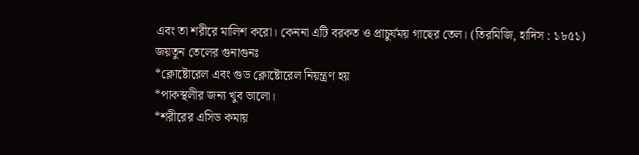এবং তা শরীরে মালিশ করো। কেননা এটি বরকত ও প্রাচুর্যময় গাছের তেল। (তিরমিজি, হাদিস : ১৮৫১)
জয়তুন তেলের গুনাগুনঃ
*ক্লোষ্টোরেল এবং গুড ক্লোষ্টোরেল নিয়ন্ত্রণ হয়
*পাকস্থলীর জন্য খুব ভালো।
*শরীরের এসিড কমায়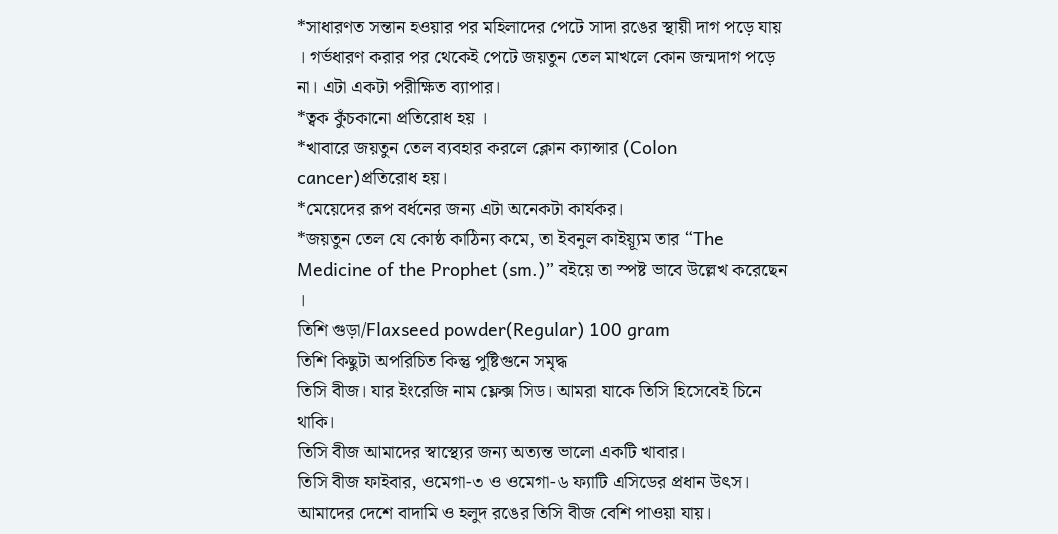*সাধারণত সন্তান হওয়ার পর মহিলাদের পেটে সাদা রঙের স্থায়ী দাগ পড়ে যায় । গর্ভধারণ করার পর থেকেই পেটে জয়তুন তেল মাখলে কোন জন্মদাগ পড়ে না। এটা একটা পরীক্ষিত ব্যাপার।
*ত্বক কুঁচকানো প্রতিরোধ হয় ।
*খাবারে জয়তুন তেল ব্যবহার করলে ক্লোন ক্যান্সার (Colon cancer)প্রতিরোধ হয়।
*মেয়েদের রূপ বর্ধনের জন্য এটা অনেকটা কার্যকর।
*জয়তুন তেল যে কোষ্ঠ কাঠিন্য কমে, তা ইবনুল কাইয়্যূম তার “The Medicine of the Prophet (sm.)” বইয়ে তা স্পষ্ট ভাবে উল্লেখ করেছেন ।
তিশি গুড়া/Flaxseed powder(Regular) 100 gram
তিশি কিছুটা অপরিচিত কিন্তু পুষ্টিগুনে সমৃদ্ধ
তিসি বীজ। যার ইংরেজি নাম ফ্লেক্স সিড। আমরা যাকে তিসি হিসেবেই চিনে থাকি।
তিসি বীজ আমাদের স্বাস্থ্যের জন্য অত্যন্ত ভালো একটি খাবার।
তিসি বীজ ফাইবার, ওমেগা-৩ ও ওমেগা-৬ ফ্যাটি এসিডের প্রধান উৎস।
আমাদের দেশে বাদামি ও হলুদ রঙের তিসি বীজ বেশি পাওয়া যায়।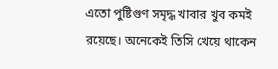এতো পুষ্টিগুণ সমৃদ্ধ খাবার খুব কমই রয়েছে। অনেকেই তিসি খেয়ে থাকেন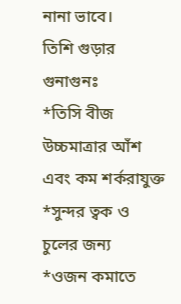নানা ভাবে।
তিশি গুড়ার গুনাগুনঃ
*তিসি বীজ উচ্চমাত্রার আঁশ এবং কম শর্করাযুক্ত
*সুন্দর ত্বক ও চুলের জন্য
*ওজন কমাতে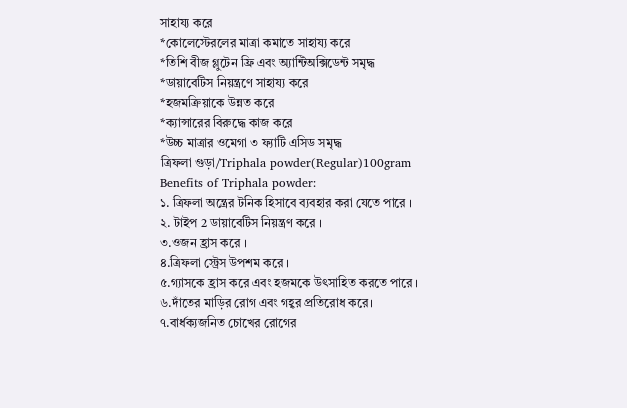সাহায্য করে
*কোলেস্টেরলের মাত্রা কমাতে সাহায্য করে
*তিশি বীজ গ্লুটেন ফ্রি এবং অ্যান্টিঅক্সিডেন্ট সমৃদ্ধ
*ডায়াবেটিস নিয়ন্ত্রণে সাহায্য করে
*হজমক্রিয়াকে উন্নত করে
*ক্যান্সারের বিরুদ্ধে কাজ করে
*উচ্চ মাত্রার ওমেগা ৩ ফ্যাটি এসিড সমৃদ্ধ
ত্রিফলা গুড়া/Triphala powder(Regular)100gram
Benefits of Triphala powder:
১. ত্রিফলা অন্ত্রের টনিক হিসাবে ব্যবহার করা যেতে পারে ।
২. টাইপ 2 ডায়াবেটিস নিয়ন্ত্রণ করে ।
৩.ওজন হ্রাস করে ।
৪.ত্রিফলা স্ট্রেস উপশম করে ।
৫.গ্যাসকে হ্রাস করে এবং হজমকে উৎসাহিত করতে পারে ।
৬.দাঁতের মাড়ির রোগ এবং গহ্বর প্রতিরোধ করে।
৭.বার্ধক্যজনিত চোখের রোগের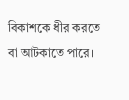বিকাশকে ধীর করতে বা আটকাতে পারে।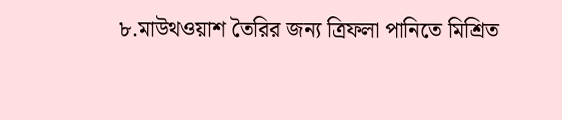৮.মাউথওয়াশ তৈরির জন্য ত্রিফলা পানিতে মিশ্রিত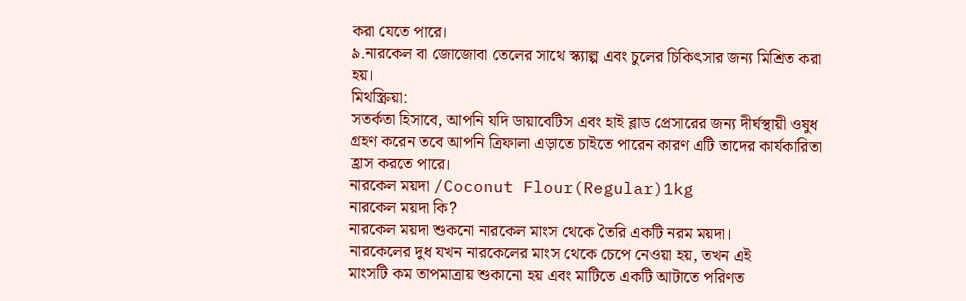করা যেতে পারে।
৯.নারকেল বা জোজোবা তেলের সাথে স্ক্যাল্প এবং চুলের চিকিৎসার জন্য মিশ্রিত করা হয়।
মিথস্ক্রিয়া:
সতর্কতা হিসাবে, আপনি যদি ডায়াবেটিস এবং হাই ব্লাড প্রেসারের জন্য দীর্ঘস্থায়ী ওষুধ গ্রহণ করেন তবে আপনি ত্রিফালা এড়াতে চাইতে পারেন কারণ এটি তাদের কার্যকারিতা হ্রাস করতে পারে।
নারকেল ময়দা /Coconut Flour(Regular)1kg
নারকেল ময়দা কি?
নারকেল ময়দা শুকনো নারকেল মাংস থেকে তৈরি একটি নরম ময়দা।
নারকেলের দুধ যখন নারকেলের মাংস থেকে চেপে নেওয়া হয়, তখন এই
মাংসটি কম তাপমাত্রায় শুকানো হয় এবং মাটিতে একটি আটাতে পরিণত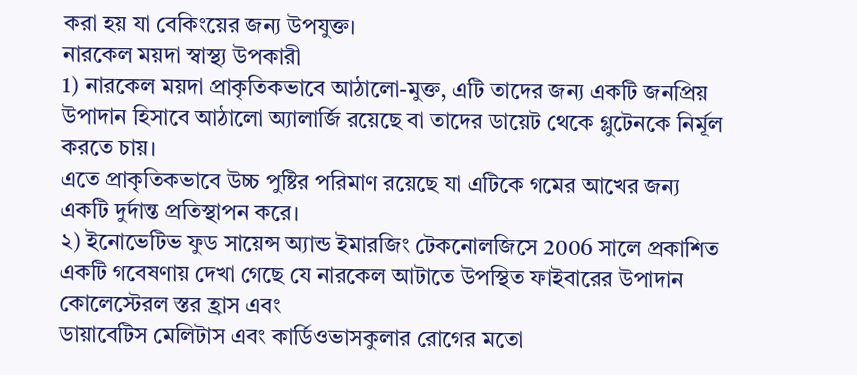করা হয় যা বেকিংয়ের জন্য উপযুক্ত।
নারকেল ময়দা স্বাস্থ্য উপকারী
1) নারকেল ময়দা প্রাকৃতিকভাবে আঠালো-মুক্ত, এটি তাদের জন্য একটি জনপ্রিয় উপাদান হিসাবে আঠালো অ্যালার্জি রয়েছে বা তাদের ডায়েট থেকে গ্লুটেনকে নির্মূল করতে চায়।
এতে প্রাকৃতিকভাবে উচ্চ পুষ্টির পরিমাণ রয়েছে যা এটিকে গমের আখের জন্য একটি দুর্দান্ত প্রতিস্থাপন করে।
২) ইনোভেটিভ ফুড সায়েন্স অ্যান্ড ইমারজিং টেকনোলজিসে 2006 সালে প্রকাশিত একটি গবেষণায় দেখা গেছে যে নারকেল আটাতে উপস্থিত ফাইবারের উপাদান কোলেস্টেরল স্তর হ্রাস এবং
ডায়াবেটিস মেলিটাস এবং কার্ডিওভাসকুলার রোগের মতো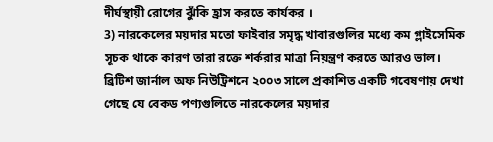দীর্ঘস্থায়ী রোগের ঝুঁকি হ্রাস করতে কার্যকর ।
3) নারকেলের ময়দার মতো ফাইবার সমৃদ্ধ খাবারগুলির মধ্যে কম গ্লাইসেমিক সূচক থাকে কারণ তারা রক্তে শর্করার মাত্রা নিয়ন্ত্রণ করতে আরও ভাল।
ব্রিটিশ জার্নাল অফ নিউট্রিশনে ২০০৩ সালে প্রকাশিত একটি গবেষণায় দেখা গেছে যে বেকড পণ্যগুলিতে নারকেলের ময়দার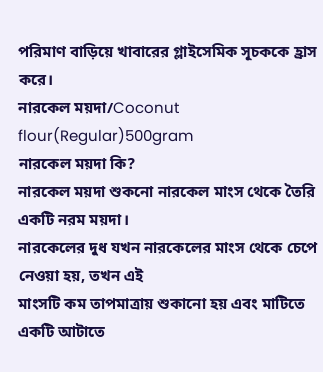পরিমাণ বাড়িয়ে খাবারের গ্লাইসেমিক সূচককে হ্রাস করে।
নারকেল ময়দা/Coconut flour(Regular)500gram
নারকেল ময়দা কি?
নারকেল ময়দা শুকনো নারকেল মাংস থেকে তৈরি একটি নরম ময়দা।
নারকেলের দুধ যখন নারকেলের মাংস থেকে চেপে নেওয়া হয়, তখন এই
মাংসটি কম তাপমাত্রায় শুকানো হয় এবং মাটিতে একটি আটাতে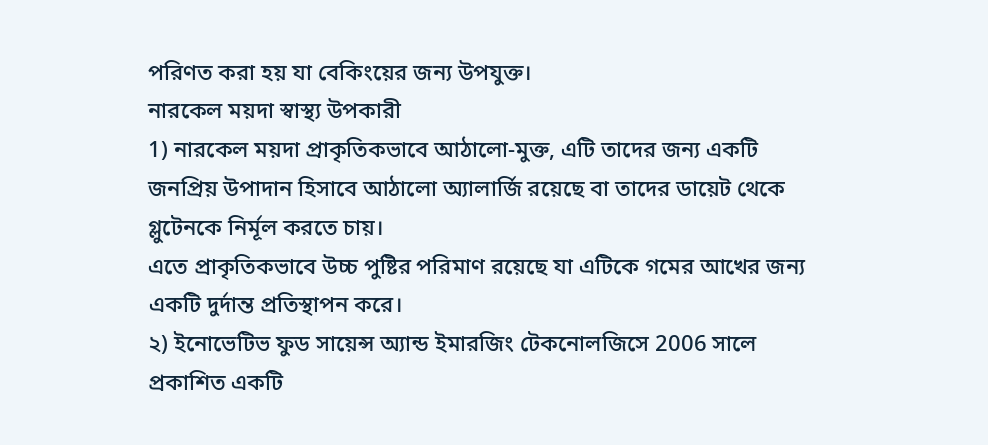পরিণত করা হয় যা বেকিংয়ের জন্য উপযুক্ত।
নারকেল ময়দা স্বাস্থ্য উপকারী
1) নারকেল ময়দা প্রাকৃতিকভাবে আঠালো-মুক্ত, এটি তাদের জন্য একটি জনপ্রিয় উপাদান হিসাবে আঠালো অ্যালার্জি রয়েছে বা তাদের ডায়েট থেকে গ্লুটেনকে নির্মূল করতে চায়।
এতে প্রাকৃতিকভাবে উচ্চ পুষ্টির পরিমাণ রয়েছে যা এটিকে গমের আখের জন্য একটি দুর্দান্ত প্রতিস্থাপন করে।
২) ইনোভেটিভ ফুড সায়েন্স অ্যান্ড ইমারজিং টেকনোলজিসে 2006 সালে প্রকাশিত একটি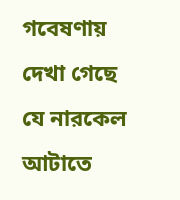গবেষণায় দেখা গেছে যে নারকেল আটাতে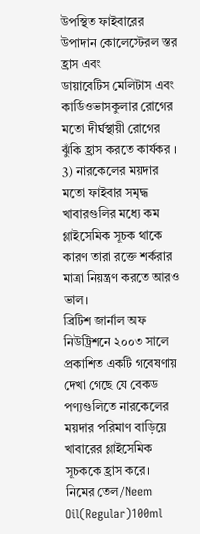উপস্থিত ফাইবারের উপাদান কোলেস্টেরল স্তর হ্রাস এবং
ডায়াবেটিস মেলিটাস এবং কার্ডিওভাসকুলার রোগের মতো দীর্ঘস্থায়ী রোগের ঝুঁকি হ্রাস করতে কার্যকর ।
3) নারকেলের ময়দার মতো ফাইবার সমৃদ্ধ খাবারগুলির মধ্যে কম গ্লাইসেমিক সূচক থাকে কারণ তারা রক্তে শর্করার মাত্রা নিয়ন্ত্রণ করতে আরও ভাল।
ব্রিটিশ জার্নাল অফ নিউট্রিশনে ২০০৩ সালে প্রকাশিত একটি গবেষণায় দেখা গেছে যে বেকড পণ্যগুলিতে নারকেলের ময়দার পরিমাণ বাড়িয়ে খাবারের গ্লাইসেমিক সূচককে হ্রাস করে।
নিমের তেল/Neem Oil(Regular)100ml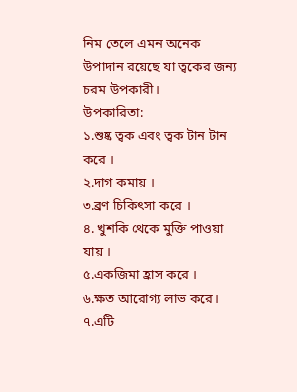নিম তেলে এমন অনেক উপাদান রয়েছে যা ত্বকের জন্য চরম উপকারী।
উপকারিতা:
১.শুষ্ক ত্বক এবং ত্বক টান টান করে ।
২.দাগ কমায় ।
৩.ব্রণ চিকিৎসা করে ।
৪. খুশকি থেকে মুক্তি পাওয়া যায় ।
৫.একজিমা হ্রাস করে ।
৬.ক্ষত আরোগ্য লাভ করে।
৭.এটি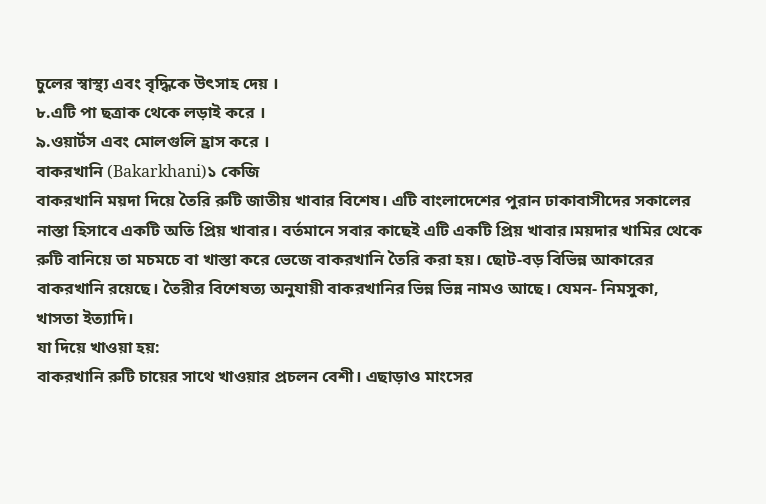চুলের স্বাস্থ্য এবং বৃদ্ধিকে উৎসাহ দেয় ।
৮.এটি পা ছত্রাক থেকে লড়াই করে ।
৯.ওয়ার্টস এবং মোলগুলি হ্রাস করে ।
বাকরখানি (Bakarkhani)১ কেজি
বাকরখানি ময়দা দিয়ে তৈরি রুটি জাতীয় খাবার বিশেষ। এটি বাংলাদেশের পুরান ঢাকাবাসীদের সকালের নাস্তা হিসাবে একটি অতি প্রিয় খাবার। বর্তমানে সবার কাছেই এটি একটি প্রিয় খাবার।ময়দার খামির থেকে রুটি বানিয়ে তা মচমচে বা খাস্তা করে ভেজে বাকরখানি তৈরি করা হয়। ছোট-বড় বিভিন্ন আকারের বাকরখানি রয়েছে। তৈরীর বিশেষত্য অনুযায়ী বাকরখানির ভিন্ন ভিন্ন নামও আছে। যেমন- নিমসুকা, খাসতা ইত্যাদি।
যা দিয়ে খাওয়া হয়:
বাকরখানি রুটি চায়ের সাথে খাওয়ার প্রচলন বেশী। এছাড়াও মাংসের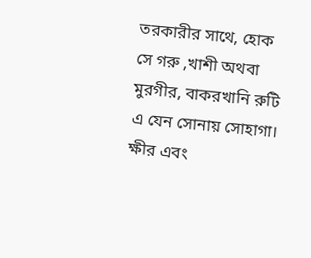তরকারীর সাথে, হোক সে গরু ,খাশী অথবা মুরগীর, বাকরখানি রুটি এ যেন সোনায় সোহাগা। ক্ষীর এবং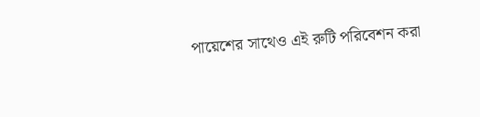পায়েশের সাথেও এই রুটি পরিবেশন করা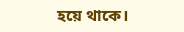হয়ে থাকে।